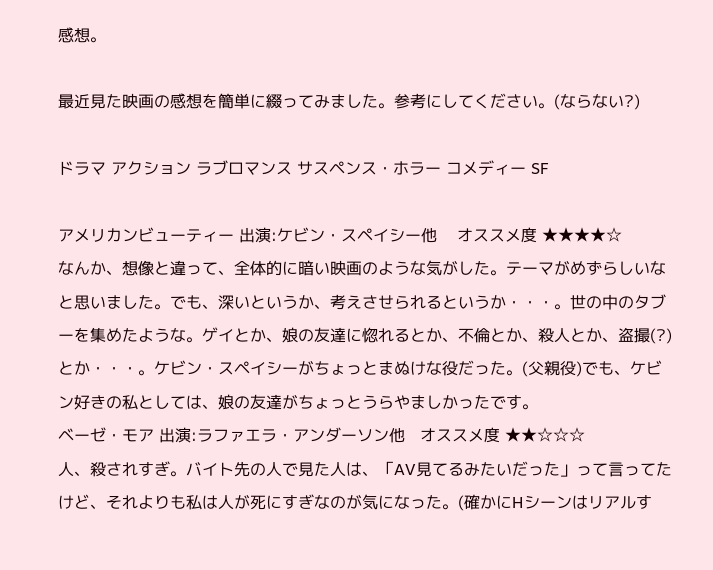感想。

最近見た映画の感想を簡単に綴ってみました。参考にしてください。(ならない?)

ドラマ アクション ラブロマンス サスペンス・ホラー コメディー SF

アメリカンビューティー 出演:ケビン・スペイシー他    オススメ度 ★★★★☆
なんか、想像と違って、全体的に暗い映画のような気がした。テーマがめずらしいなと思いました。でも、深いというか、考えさせられるというか・・・。世の中のタブーを集めたような。ゲイとか、娘の友達に惚れるとか、不倫とか、殺人とか、盗撮(?)とか・・・。ケビン・スペイシーがちょっとまぬけな役だった。(父親役)でも、ケビン好きの私としては、娘の友達がちょっとうらやましかったです。
ベーゼ・モア 出演:ラファエラ・アンダーソン他   オススメ度 ★★☆☆☆
人、殺されすぎ。バイト先の人で見た人は、「AV見てるみたいだった」って言ってたけど、それよりも私は人が死にすぎなのが気になった。(確かにHシーンはリアルす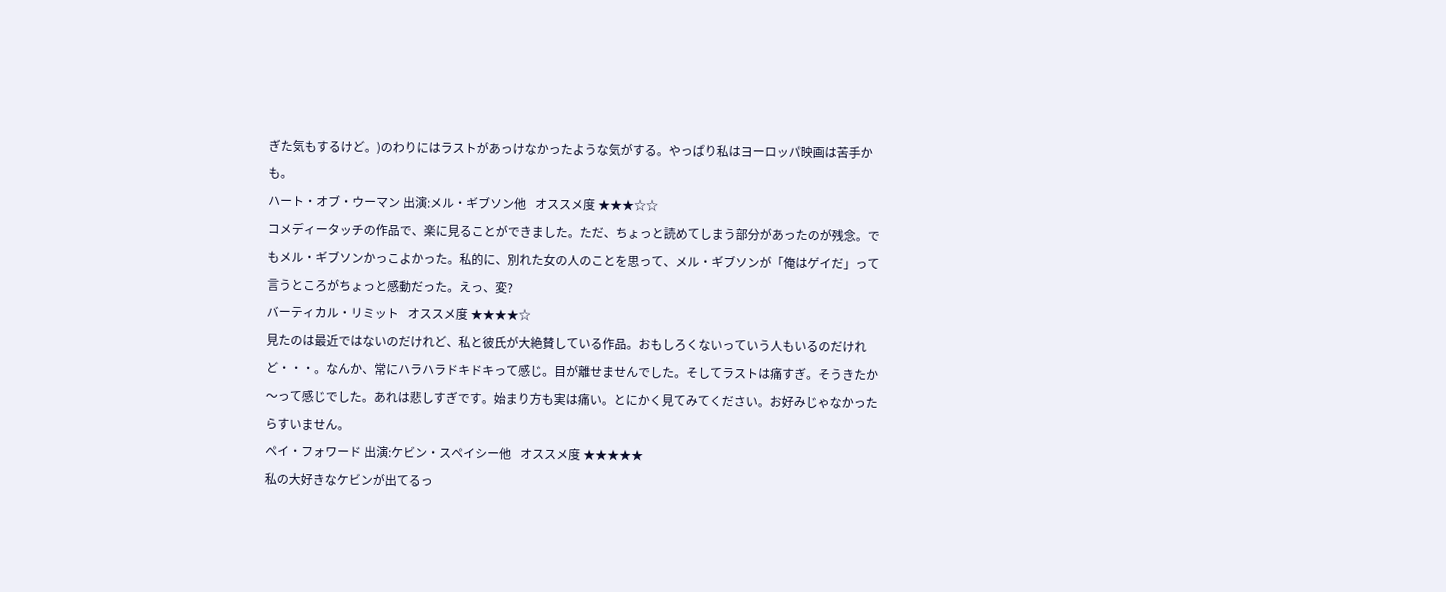ぎた気もするけど。)のわりにはラストがあっけなかったような気がする。やっぱり私はヨーロッパ映画は苦手かも。
ハート・オブ・ウーマン 出演:メル・ギブソン他   オススメ度 ★★★☆☆
コメディータッチの作品で、楽に見ることができました。ただ、ちょっと読めてしまう部分があったのが残念。でもメル・ギブソンかっこよかった。私的に、別れた女の人のことを思って、メル・ギブソンが「俺はゲイだ」って言うところがちょっと感動だった。えっ、変?
バーティカル・リミット   オススメ度 ★★★★☆
見たのは最近ではないのだけれど、私と彼氏が大絶賛している作品。おもしろくないっていう人もいるのだけれど・・・。なんか、常にハラハラドキドキって感じ。目が離せませんでした。そしてラストは痛すぎ。そうきたか〜って感じでした。あれは悲しすぎです。始まり方も実は痛い。とにかく見てみてください。お好みじゃなかったらすいません。
ペイ・フォワード 出演:ケビン・スペイシー他   オススメ度 ★★★★★
私の大好きなケビンが出てるっ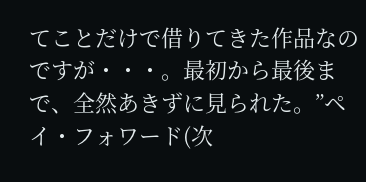てことだけで借りてきた作品なのですが・・・。最初から最後まで、全然あきずに見られた。”ペイ・フォワード(次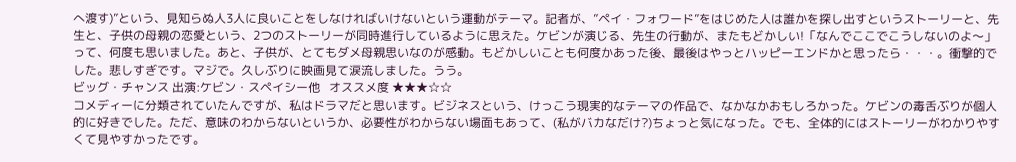へ渡す)”という、見知らぬ人3人に良いことをしなければいけないという運動がテーマ。記者が、”ペイ・フォワード”をはじめた人は誰かを探し出すというストーリーと、先生と、子供の母親の恋愛という、2つのストーリーが同時進行しているように思えた。ケビンが演じる、先生の行動が、またもどかしい!「なんでここでこうしないのよ〜」って、何度も思いました。あと、子供が、とてもダメ母親思いなのが感動。もどかしいことも何度かあった後、最後はやっとハッピーエンドかと思ったら・・・。衝撃的でした。悲しすぎです。マジで。久しぶりに映画見て涙流しました。うう。
ビッグ・チャンス 出演:ケビン・スペイシー他   オススメ度 ★★★☆☆
コメディーに分類されていたんですが、私はドラマだと思います。ビジネスという、けっこう現実的なテーマの作品で、なかなかおもしろかった。ケビンの毒舌ぶりが個人的に好きでした。ただ、意味のわからないというか、必要性がわからない場面もあって、(私がバカなだけ?)ちょっと気になった。でも、全体的にはストーリーがわかりやすくて見やすかったです。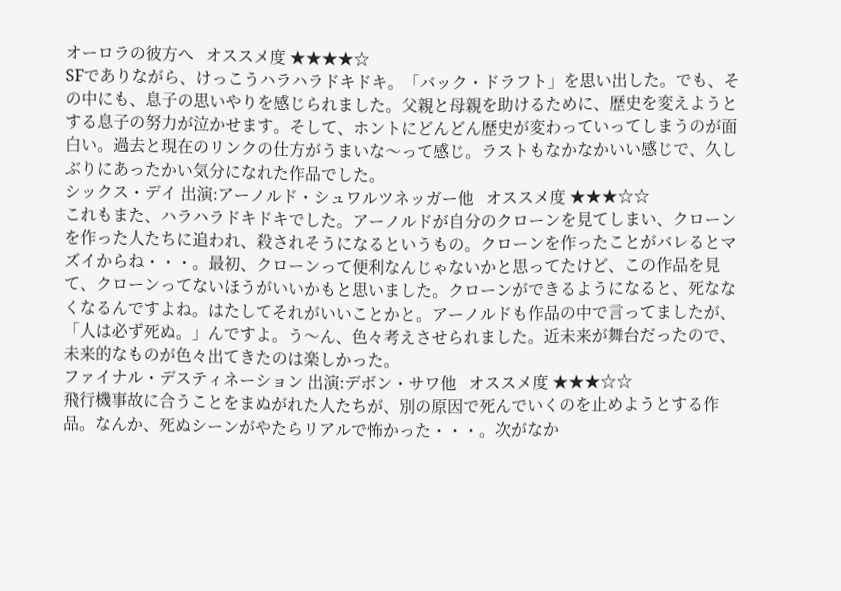オーロラの彼方へ   オススメ度 ★★★★☆
SFでありながら、けっこうハラハラドキドキ。「バック・ドラフト」を思い出した。でも、その中にも、息子の思いやりを感じられました。父親と母親を助けるために、歴史を変えようとする息子の努力が泣かせます。そして、ホントにどんどん歴史が変わっていってしまうのが面白い。過去と現在のリンクの仕方がうまいな〜って感じ。ラストもなかなかいい感じで、久しぶりにあったかい気分になれた作品でした。
シックス・デイ 出演:アーノルド・シュワルツネッガー他   オススメ度 ★★★☆☆
これもまた、ハラハラドキドキでした。アーノルドが自分のクローンを見てしまい、クローンを作った人たちに追われ、殺されそうになるというもの。クローンを作ったことがバレるとマズイからね・・・。最初、クローンって便利なんじゃないかと思ってたけど、この作品を見て、クローンってないほうがいいかもと思いました。クローンができるようになると、死ななくなるんですよね。はたしてそれがいいことかと。アーノルドも作品の中で言ってましたが、「人は必ず死ぬ。」んですよ。う〜ん、色々考えさせられました。近未来が舞台だったので、未来的なものが色々出てきたのは楽しかった。
ファイナル・デスティネーション 出演:デボン・サワ他   オススメ度 ★★★☆☆
飛行機事故に合うことをまぬがれた人たちが、別の原因で死んでいくのを止めようとする作品。なんか、死ぬシーンがやたらリアルで怖かった・・・。次がなか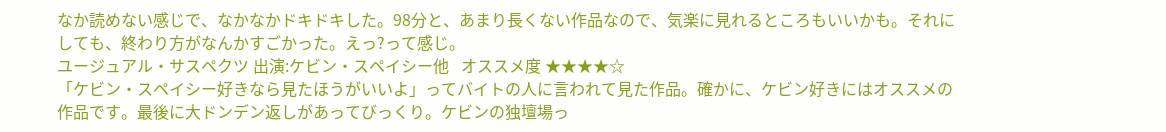なか読めない感じで、なかなかドキドキした。98分と、あまり長くない作品なので、気楽に見れるところもいいかも。それにしても、終わり方がなんかすごかった。えっ?って感じ。
ユージュアル・サスペクツ 出演:ケビン・スペイシー他   オススメ度 ★★★★☆
「ケビン・スペイシー好きなら見たほうがいいよ」ってバイトの人に言われて見た作品。確かに、ケビン好きにはオススメの作品です。最後に大ドンデン返しがあってびっくり。ケビンの独壇場っ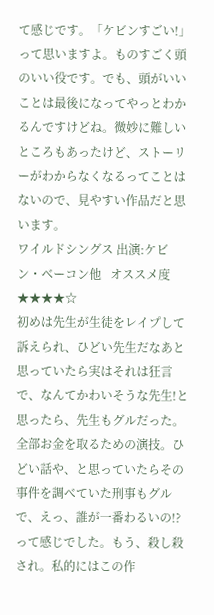て感じです。「ケビンすごい!」って思いますよ。ものすごく頭のいい役です。でも、頭がいいことは最後になってやっとわかるんですけどね。微妙に難しいところもあったけど、ストーリーがわからなくなるってことはないので、見やすい作品だと思います。
ワイルドシングス 出演:ケビン・ベーコン他   オススメ度 ★★★★☆
初めは先生が生徒をレイプして訴えられ、ひどい先生だなあと思っていたら実はそれは狂言で、なんてかわいそうな先生!と思ったら、先生もグルだった。全部お金を取るための演技。ひどい話や、と思っていたらその事件を調べていた刑事もグルで、えっ、誰が一番わるいの!?って感じでした。もう、殺し殺され。私的にはこの作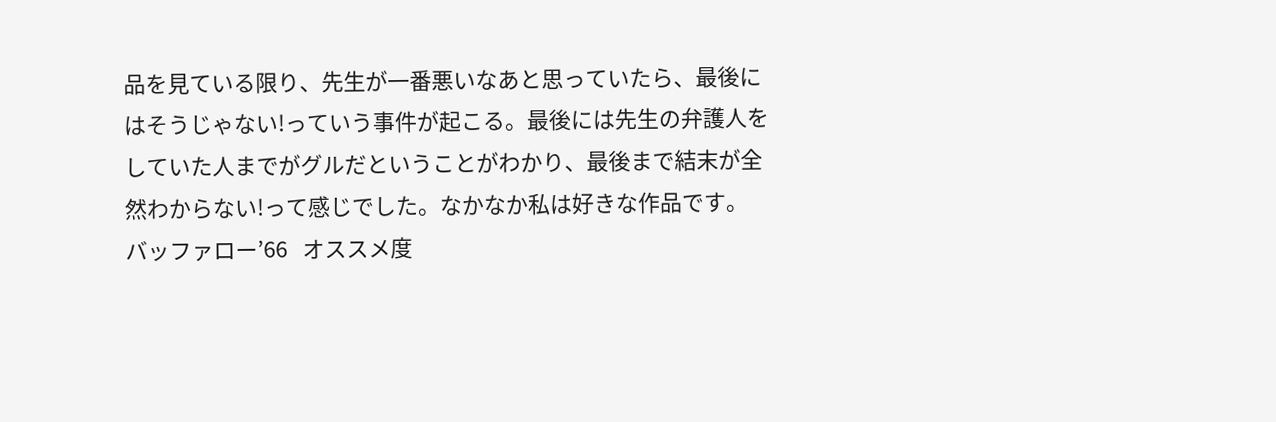品を見ている限り、先生が一番悪いなあと思っていたら、最後にはそうじゃない!っていう事件が起こる。最後には先生の弁護人をしていた人までがグルだということがわかり、最後まで結末が全然わからない!って感じでした。なかなか私は好きな作品です。
バッファロー’66   オススメ度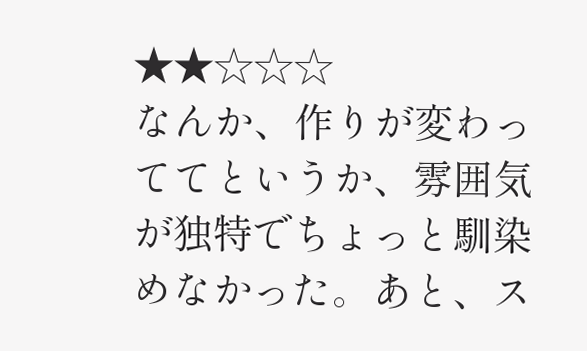★★☆☆☆
なんか、作りが変わっててというか、雰囲気が独特でちょっと馴染めなかった。あと、ス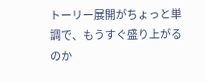トーリー展開がちょっと単調で、もうすぐ盛り上がるのか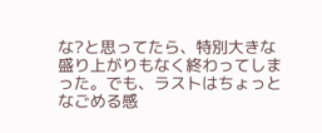な?と思ってたら、特別大きな盛り上がりもなく終わってしまった。でも、ラストはちょっとなごめる感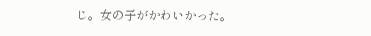じ。女の子がかわいかった。